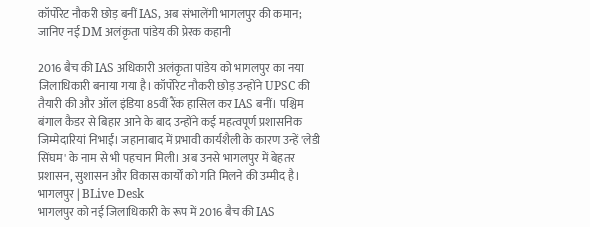कॉर्पोरेट नौकरी छोड़ बनीं IAS, अब संभालेंगी भागलपुर की कमान; जानिए नई DM अलंकृता पांडेय की प्रेरक कहानी

2016 बैच की IAS अधिकारी अलंकृता पांडेय को भागलपुर का नया जिलाधिकारी बनाया गया है। कॉर्पोरेट नौकरी छोड़ उन्होंने UPSC की तैयारी की और ऑल इंडिया 85वीं रैंक हासिल कर IAS बनीं। पश्चिम बंगाल कैडर से बिहार आने के बाद उन्होंने कई महत्वपूर्ण प्रशासनिक जिम्मेदारियां निभाईं। जहानाबाद में प्रभावी कार्यशैली के कारण उन्हें 'लेडी सिंघम' के नाम से भी पहचान मिली। अब उनसे भागलपुर में बेहतर प्रशासन, सुशासन और विकास कार्यों को गति मिलने की उम्मीद है।
भागलपुर | BLive Desk
भागलपुर को नई जिलाधिकारी के रूप में 2016 बैच की IAS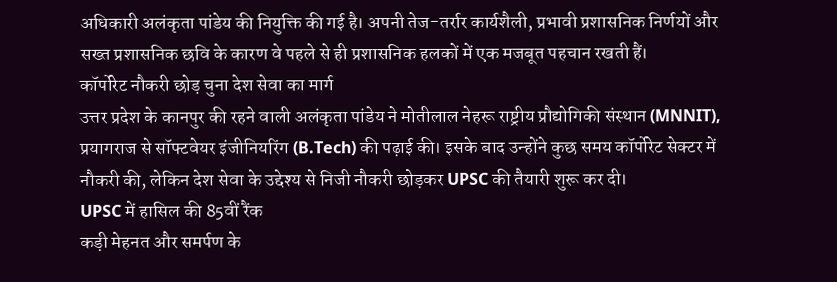अधिकारी अलंकृता पांडेय की नियुक्ति की गई है। अपनी तेज-तर्रार कार्यशैली, प्रभावी प्रशासनिक निर्णयों और सख्त प्रशासनिक छवि के कारण वे पहले से ही प्रशासनिक हलकों में एक मजबूत पहचान रखती हैं।
कॉर्पोरेट नौकरी छोड़ चुना देश सेवा का मार्ग
उत्तर प्रदेश के कानपुर की रहने वाली अलंकृता पांडेय ने मोतीलाल नेहरू राष्ट्रीय प्रौद्योगिकी संस्थान (MNNIT), प्रयागराज से सॉफ्टवेयर इंजीनियरिंग (B.Tech) की पढ़ाई की। इसके बाद उन्होंने कुछ समय कॉर्पोरेट सेक्टर में नौकरी की, लेकिन देश सेवा के उद्देश्य से निजी नौकरी छोड़कर UPSC की तैयारी शुरू कर दी।
UPSC में हासिल की 85वीं रैंक
कड़ी मेहनत और समर्पण के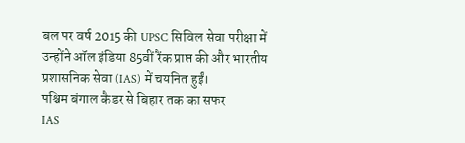बल पर वर्ष 2015 की UPSC सिविल सेवा परीक्षा में उन्होंने ऑल इंडिया 85वीं रैंक प्राप्त की और भारतीय प्रशासनिक सेवा (IAS) में चयनित हुईं।
पश्चिम बंगाल कैडर से बिहार तक का सफर
IAS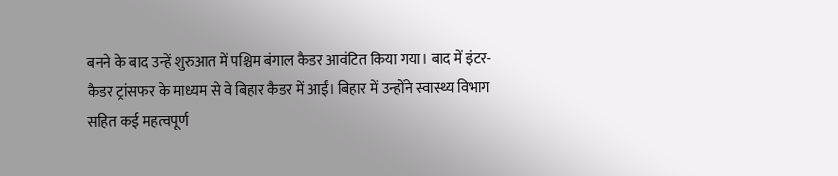बनने के बाद उन्हें शुरुआत में पश्चिम बंगाल कैडर आवंटित किया गया। बाद में इंटर-कैडर ट्रांसफर के माध्यम से वे बिहार कैडर में आईं। बिहार में उन्होंने स्वास्थ्य विभाग सहित कई महत्वपूर्ण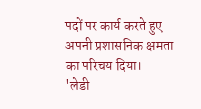पदों पर कार्य करते हुए अपनी प्रशासनिक क्षमता का परिचय दिया।
'लेडी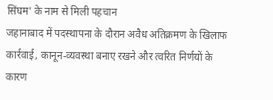सिंघम' के नाम से मिली पहचान
जहानाबाद में पदस्थापना के दौरान अवैध अतिक्रमण के खिलाफ कार्रवाई, कानून-व्यवस्था बनाए रखने और त्वरित निर्णयों के कारण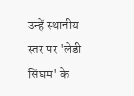उन्हें स्थानीय स्तर पर 'लेडी सिंघम' के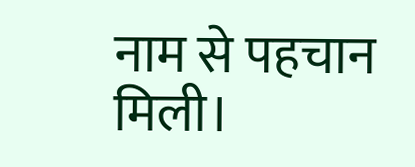नाम से पहचान मिली।